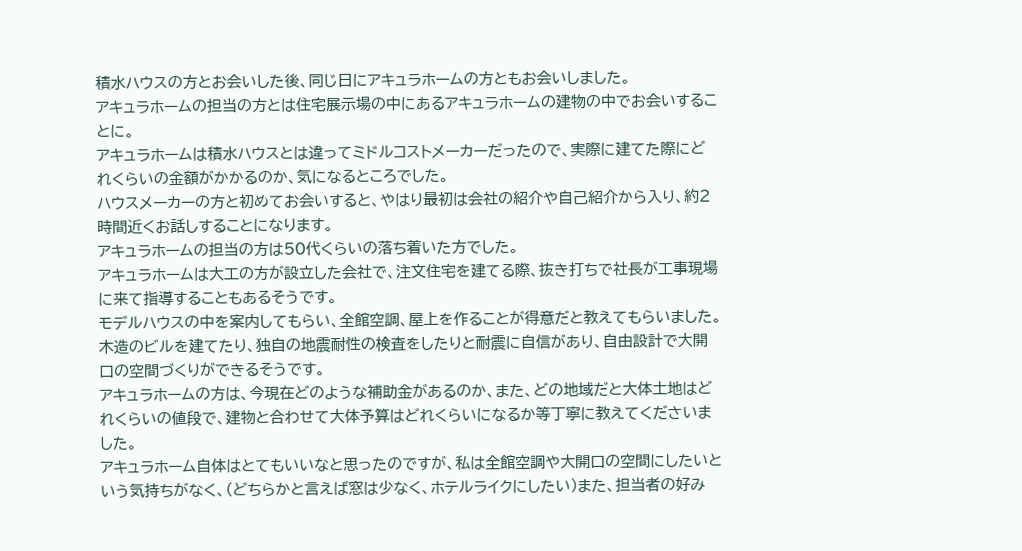積水ハウスの方とお会いした後、同じ日にアキュラホームの方ともお会いしました。
アキュラホームの担当の方とは住宅展示場の中にあるアキュラホームの建物の中でお会いすることに。
アキュラホームは積水ハウスとは違ってミドルコストメーカーだったので、実際に建てた際にどれくらいの金額がかかるのか、気になるところでした。
ハウスメーカーの方と初めてお会いすると、やはり最初は会社の紹介や自己紹介から入り、約2時間近くお話しすることになります。
アキュラホームの担当の方は50代くらいの落ち着いた方でした。
アキュラホームは大工の方が設立した会社で、注文住宅を建てる際、抜き打ちで社長が工事現場に来て指導することもあるそうです。
モデルハウスの中を案内してもらい、全館空調、屋上を作ることが得意だと教えてもらいました。
木造のビルを建てたり、独自の地震耐性の検査をしたりと耐震に自信があり、自由設計で大開口の空間づくりができるそうです。
アキュラホームの方は、今現在どのような補助金があるのか、また、どの地域だと大体土地はどれくらいの値段で、建物と合わせて大体予算はどれくらいになるか等丁寧に教えてくださいました。
アキュラホーム自体はとてもいいなと思ったのですが、私は全館空調や大開口の空間にしたいという気持ちがなく、(どちらかと言えば窓は少なく、ホテルライクにしたい)また、担当者の好み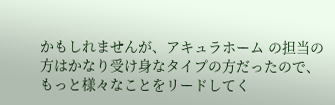かもしれませんが、アキュラホーム の担当の方はかなり受け身なタイプの方だったので、もっと様々なことをリードしてく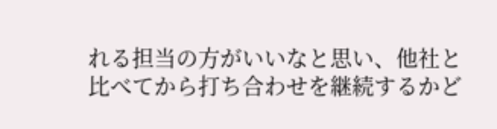れる担当の方がいいなと思い、他社と比べてから打ち合わせを継続するかど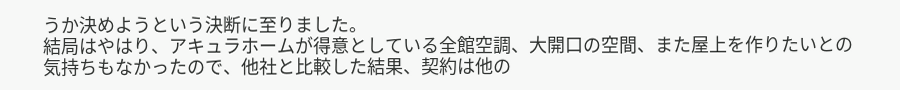うか決めようという決断に至りました。
結局はやはり、アキュラホームが得意としている全館空調、大開口の空間、また屋上を作りたいとの気持ちもなかったので、他社と比較した結果、契約は他の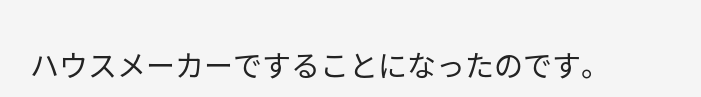ハウスメーカーですることになったのです。